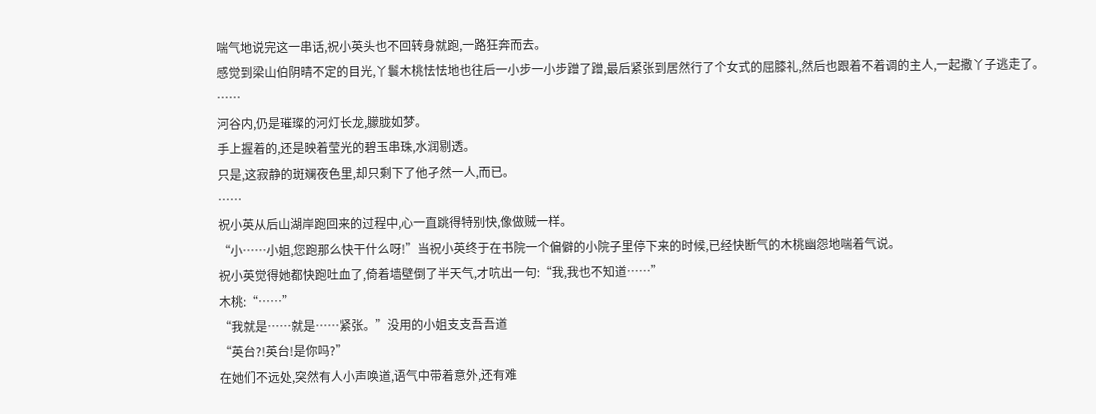喘气地说完这一串话,祝小英头也不回转身就跑,一路狂奔而去。
感觉到梁山伯阴晴不定的目光,丫鬟木桃怯怯地也往后一小步一小步蹭了蹭,最后紧张到居然行了个女式的屈膝礼,然后也跟着不着调的主人,一起撒丫子逃走了。
……
河谷内,仍是璀璨的河灯长龙,朦胧如梦。
手上握着的,还是映着莹光的碧玉串珠,水润剔透。
只是,这寂静的斑斓夜色里,却只剩下了他孑然一人,而已。
……
祝小英从后山湖岸跑回来的过程中,心一直跳得特别快,像做贼一样。
“小……小姐,您跑那么快干什么呀!”当祝小英终于在书院一个偏僻的小院子里停下来的时候,已经快断气的木桃幽怨地喘着气说。
祝小英觉得她都快跑吐血了,倚着墙壁倒了半天气,才吭出一句:“我,我也不知道……”
木桃:“……”
“我就是……就是……紧张。”没用的小姐支支吾吾道
“英台?!英台!是你吗?”
在她们不远处,突然有人小声唤道,语气中带着意外,还有难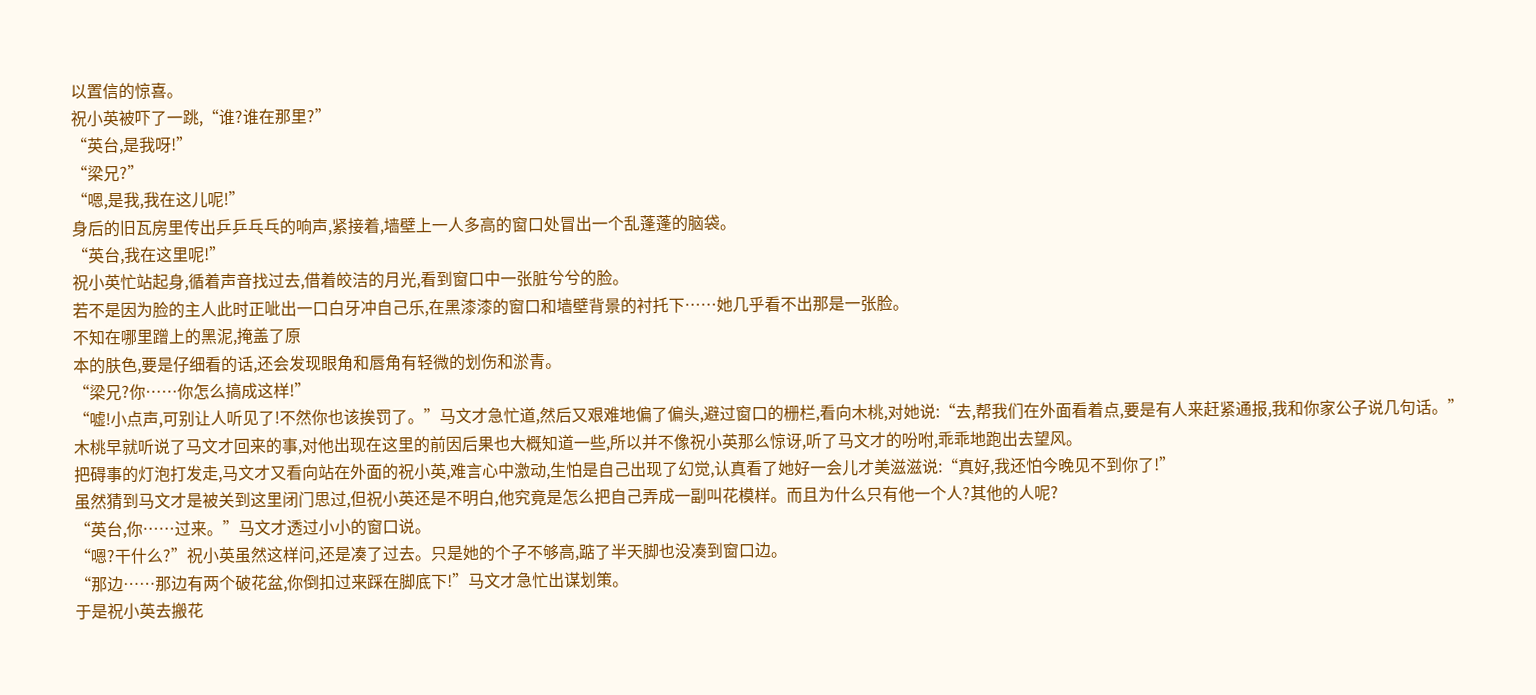以置信的惊喜。
祝小英被吓了一跳,“谁?谁在那里?”
“英台,是我呀!”
“梁兄?”
“嗯,是我,我在这儿呢!”
身后的旧瓦房里传出乒乒乓乓的响声,紧接着,墙壁上一人多高的窗口处冒出一个乱蓬蓬的脑袋。
“英台,我在这里呢!”
祝小英忙站起身,循着声音找过去,借着皎洁的月光,看到窗口中一张脏兮兮的脸。
若不是因为脸的主人此时正呲出一口白牙冲自己乐,在黑漆漆的窗口和墙壁背景的衬托下……她几乎看不出那是一张脸。
不知在哪里蹭上的黑泥,掩盖了原
本的肤色,要是仔细看的话,还会发现眼角和唇角有轻微的划伤和淤青。
“梁兄?你……你怎么搞成这样!”
“嘘!小点声,可别让人听见了!不然你也该挨罚了。”马文才急忙道,然后又艰难地偏了偏头,避过窗口的栅栏,看向木桃,对她说:“去,帮我们在外面看着点,要是有人来赶紧通报,我和你家公子说几句话。”
木桃早就听说了马文才回来的事,对他出现在这里的前因后果也大概知道一些,所以并不像祝小英那么惊讶,听了马文才的吩咐,乖乖地跑出去望风。
把碍事的灯泡打发走,马文才又看向站在外面的祝小英,难言心中激动,生怕是自己出现了幻觉,认真看了她好一会儿才美滋滋说:“真好,我还怕今晚见不到你了!”
虽然猜到马文才是被关到这里闭门思过,但祝小英还是不明白,他究竟是怎么把自己弄成一副叫花模样。而且为什么只有他一个人?其他的人呢?
“英台,你……过来。”马文才透过小小的窗口说。
“嗯?干什么?”祝小英虽然这样问,还是凑了过去。只是她的个子不够高,踮了半天脚也没凑到窗口边。
“那边……那边有两个破花盆,你倒扣过来踩在脚底下!”马文才急忙出谋划策。
于是祝小英去搬花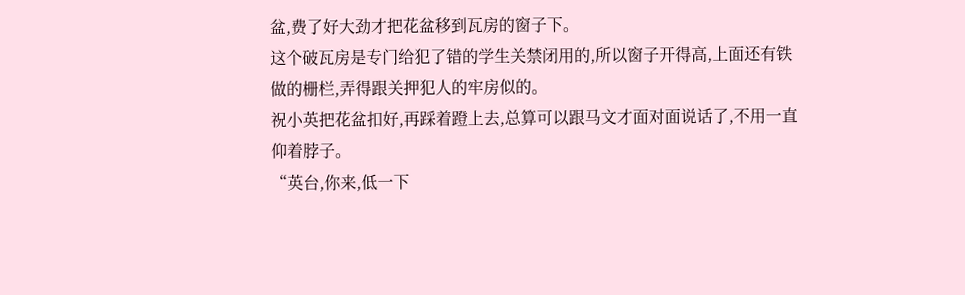盆,费了好大劲才把花盆移到瓦房的窗子下。
这个破瓦房是专门给犯了错的学生关禁闭用的,所以窗子开得高,上面还有铁做的栅栏,弄得跟关押犯人的牢房似的。
祝小英把花盆扣好,再踩着蹬上去,总算可以跟马文才面对面说话了,不用一直仰着脖子。
“英台,你来,低一下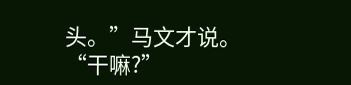头。”马文才说。
“干嘛?”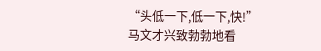“头低一下,低一下,快!”马文才兴致勃勃地看